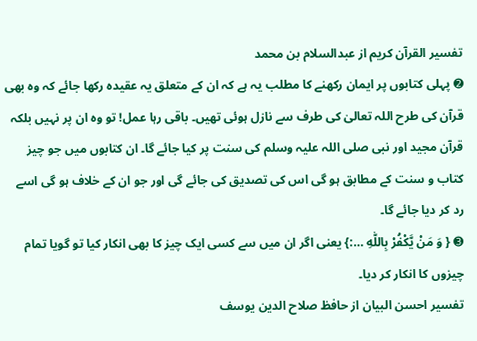تفسیر القرآن کریم از عبدالسلام بن محمد
➋ پہلی کتابوں پر ایمان رکھنے کا مطلب یہ ہے کہ ان کے متعلق یہ عقیدہ رکھا جائے کہ وہ بھی قرآن کی طرح اللہ تعالیٰ کی طرف سے نازل ہوئی تھیں۔ باقی رہا عمل! تو وہ ان پر نہیں بلکہ قرآن مجید اور نبی صلی اللہ علیہ وسلم کی سنت پر کیا جائے گا۔ ان کتابوں میں جو چیز کتاب و سنت کے مطابق ہو گی اس کی تصدیق کی جائے گی اور جو ان کے خلاف ہو گی اسے رد کر دیا جائے گا۔
➌ { وَ مَنْ يَّكْفُرْ بِاللّٰهِ …:} یعنی اگر ان میں سے کسی ایک چیز کا بھی انکار کیا تو گویا تمام چیزوں کا انکار کر دیا۔
تفسیر احسن البیان از حافظ صلاح الدین یوسف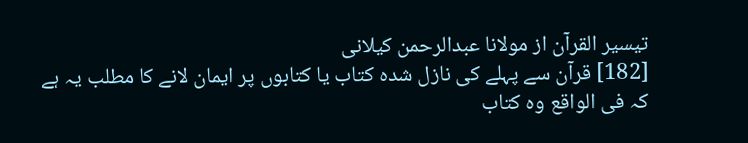تيسير القرآن از مولانا عبدالرحمن کیلانی
[182] قرآن سے پہلے کی نازل شدہ کتاب یا کتابوں پر ایمان لانے کا مطلب یہ ہے کہ فی الواقع وہ کتاب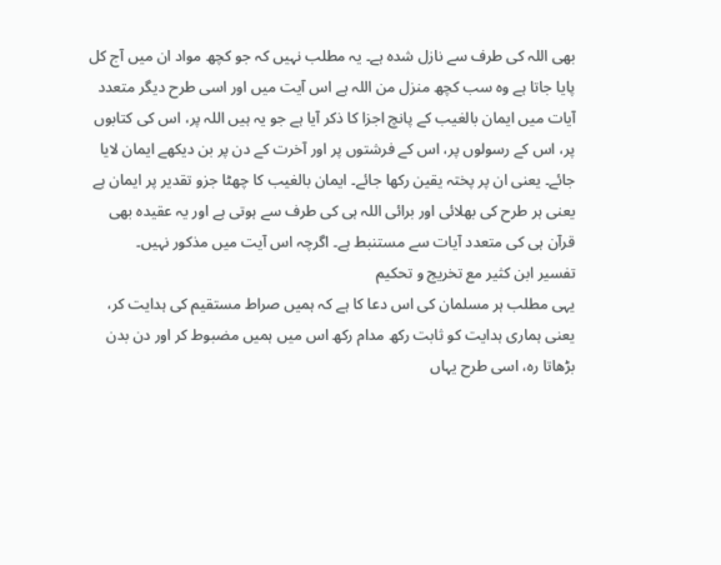بھی اللہ کی طرف سے نازل شدہ ہے۔ یہ مطلب نہیں کہ جو کچھ مواد ان میں آج کل پایا جاتا ہے وہ سب کچھ منزل من اللہ ہے اس آیت میں اور اسی طرح دیگر متعدد آیات میں ایمان بالغیب کے پانچ اجزا کا ذکر آیا ہے جو یہ ہیں اللہ پر، اس کی کتابوں پر، اس کے رسولوں پر، اس کے فرشتوں پر اور آخرت کے دن پر بن دیکھے ایمان لایا جائے۔ یعنی ان پر پختہ یقین رکھا جائے۔ ایمان بالغیب کا چھٹا جزو تقدیر پر ایمان ہے یعنی ہر طرح کی بھلائی اور برائی اللہ ہی کی طرف سے ہوتی ہے اور یہ عقیدہ بھی قرآن ہی کی متعدد آیات سے مستنبط ہے۔ اگرچہ اس آیت میں مذکور نہیں۔
تفسیر ابن کثیر مع تخریج و تحکیم
یہی مطلب ہر مسلمان کی اس دعا کا ہے کہ ہمیں صراط مستقیم کی ہدایت کر، یعنی ہماری ہدایت کو ثابت رکھ مدام رکھ اس میں ہمیں مضبوط کر اور دن بدن بڑھاتا رہ، اسی طرح یہاں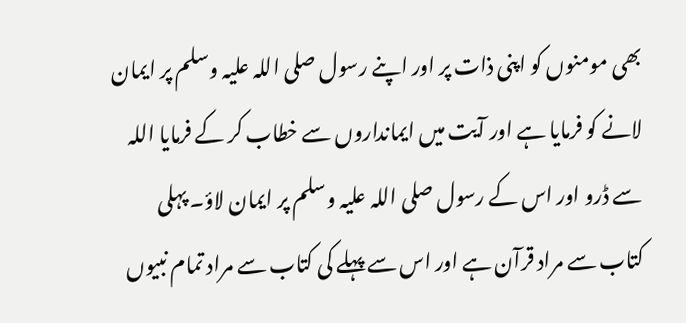بھی مومنوں کو اپنی ذات پر اور اپنے رسول صلی اللہ علیہ وسلم پر ایمان لانے کو فرمایا ہے اور آیت میں ایمانداروں سے خطاب کر کے فرمایا اللہ سے ڈرو اور اس کے رسول صلی اللہ علیہ وسلم پر ایمان لاؤ۔ پہلی کتاب سے مراد قرآن ہے اور اس سے پہلے کی کتاب سے مراد تمام نبیوں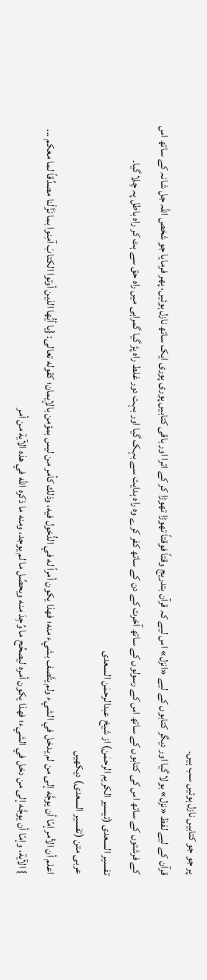پر جو جو کتابیں نازل ہوئیں سب ہیں۔
قرآن کے لیے لفظ «نزل» بولا گیا اور دیگر کتابوں کے لیے «انزل» اس لیے کہ قرآن بتدریج وقتاً فوقتاً تھوڑا تھوڑا کر کے اترا اور باقی کتابیں پوری پوری ایک ساتھ نازل ہوئیں، پھر فرمایا جو شخص اللہ جل شانہ کے ساتھ اس کے فرشتوں کے ساتھ اس کی کتابوں کے ساتھ اس کے رسولوں کے ساتھ آخرت کے دن کے ساتھ کفر کرے وہ راہ ہدایت سے بہک گیا اور بہت دور غلط راہ پڑ گیا گمراہی میں راہ حق سے ہٹ کر راہ باطل پہ چلا گیا۔
تفسیر السعدی (تیسیر الکریم الرحمٰن) از شیخ عبدالرحمٰن السعدی
عربی متن (تفسیر السعدی) دیکھیں
اعلم أن الأمر إمّا أن يوجَّه إلى من لم يدخل في الشيء ولم يتَّصف بشيء منه؛ فهذا يكون أمراً له في الدُّخول فيه، وذلك كأمر من ليس بمؤمن بالإيمان؛ كقوله تعالى: {يا أيُّها الذين أوتوا الكتابَ آمِنوا بما نَزَّلْنا مصدِّقاً لما معكم ... } الآية، وإمّا أن يوجَّه إلى من دخل في الشيء؛ فهذا يكون أمره ليصحِّح ما وُجِدَ منه ويحصِّل ما لم يوجد، ومنه ما ذكره الله في هذه الآية من أمر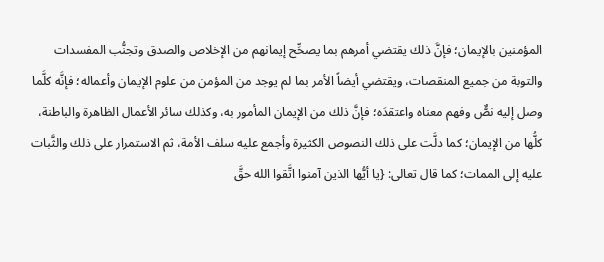المؤمنين بالإيمان؛ فإنَّ ذلك يقتضي أمرهم بما يصحِّح إيمانهم من الإخلاص والصدق وتجنُّب المفسدات والتوبة من جميع المنقصات، ويقتضي أيضاً الأمر بما لم يوجد من المؤمن من علوم الإيمان وأعماله؛ فإنَّه كلَّما وصل إليه نصٌّ وفهم معناه واعتقدَه؛ فإنَّ ذلك من الإيمان المأمور به، وكذلك سائر الأعمال الظاهرة والباطنة، كلُّها من الإيمان؛ كما دلَّت على ذلك النصوص الكثيرة وأجمع عليه سلف الأمة، ثم الاستمرار على ذلك والثَّبات عليه إلى الممات؛ كما قال تعالى: {يا أيُّها الذين آمنوا اتَّقوا الله حقَّ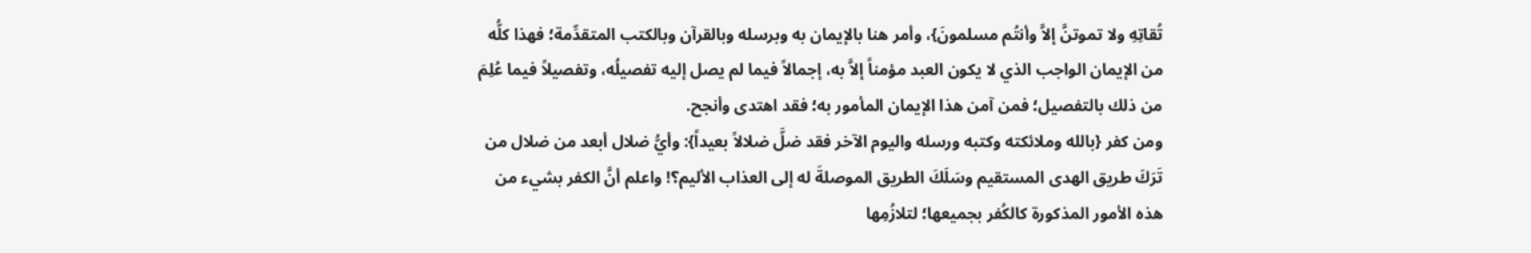تُقاتِهِ ولا تموتنَّ إلاَّ وأنتُم مسلمونَ}، وأمر هنا بالإيمان به وبرسله وبالقرآن وبالكتب المتقدِّمة؛ فهذا كلُّه من الإيمان الواجب الذي لا يكون العبد مؤمناً إلاَّ به، إجمالاً فيما لم يصل إليه تفصيلُه، وتفصيلاً فيما عُلِمَ من ذلك بالتفصيل؛ فمن آمن هذا الإيمان المأمور به؛ فقد اهتدى وأنجح.
ومن كفر {بالله وملائكته وكتبه ورسله واليوم الآخر فقد ضلَّ ضلالاً بعيداً}: وأيُّ ضلال أبعد من ضلال من تَرَكَ طريق الهدى المستقيم وسَلَكَ الطريق الموصلةَ له إلى العذاب الأليم؟! واعلم أنَّ الكفر بشيء من هذه الأمور المذكورة كالكُفر بجميعها؛ لتلازُمِها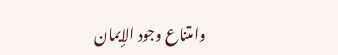وامتناع وجود الإيمان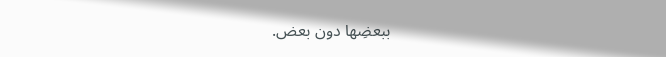ببعضِها دون بعض.